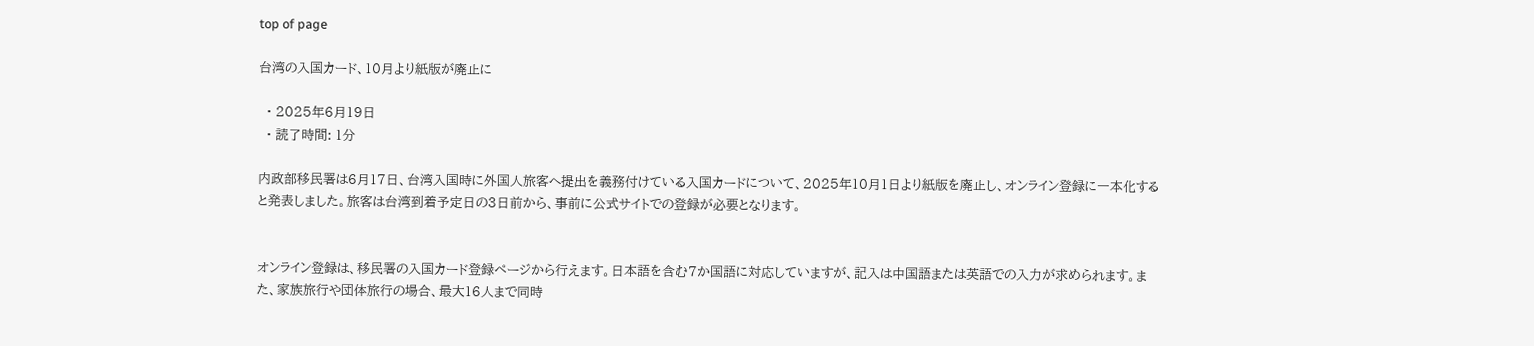top of page

台湾の入国カード、10月より紙版が廃止に

  • 2025年6月19日
  • 読了時間: 1分

内政部移民署は6月17日、台湾入国時に外国人旅客へ提出を義務付けている入国カードについて、2025年10月1日より紙版を廃止し、オンライン登録に一本化すると発表しました。旅客は台湾到着予定日の3日前から、事前に公式サイトでの登録が必要となります。


オンライン登録は、移民署の入国カード登録ページから行えます。日本語を含む7か国語に対応していますが、記入は中国語または英語での入力が求められます。また、家族旅行や団体旅行の場合、最大16人まで同時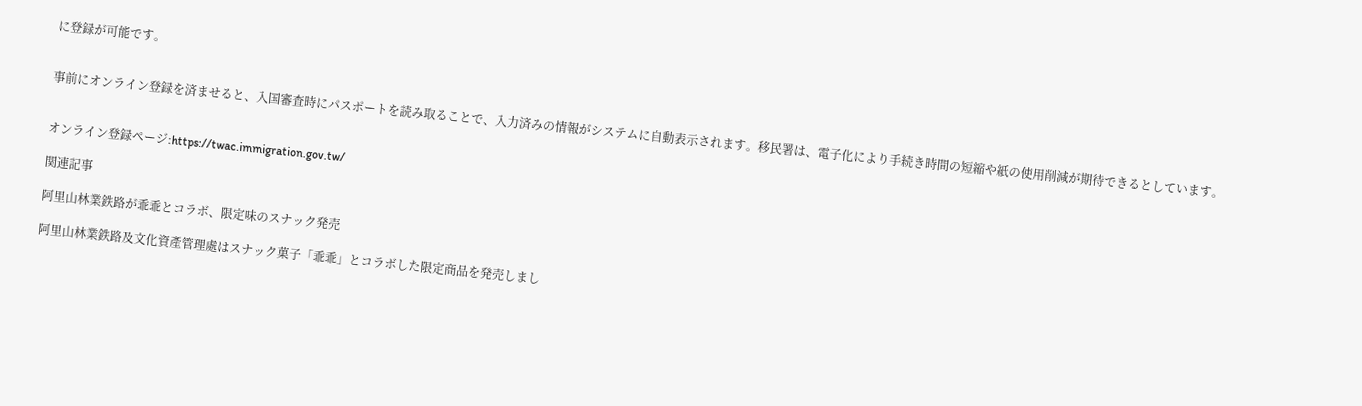に登録が可能です。


事前にオンライン登録を済ませると、入国審査時にパスポートを読み取ることで、入力済みの情報がシステムに自動表示されます。移民署は、電子化により手続き時間の短縮や紙の使用削減が期待できるとしています。


オンライン登録ページ:https://twac.immigration.gov.tw/

関連記事

阿里山林業鉄路が乖乖とコラボ、限定味のスナック発売

阿里山林業鉄路及文化資產管理處はスナック菓子「乖乖」とコラボした限定商品を発売しまし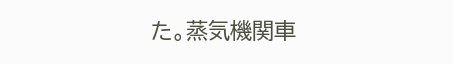た。蒸気機関車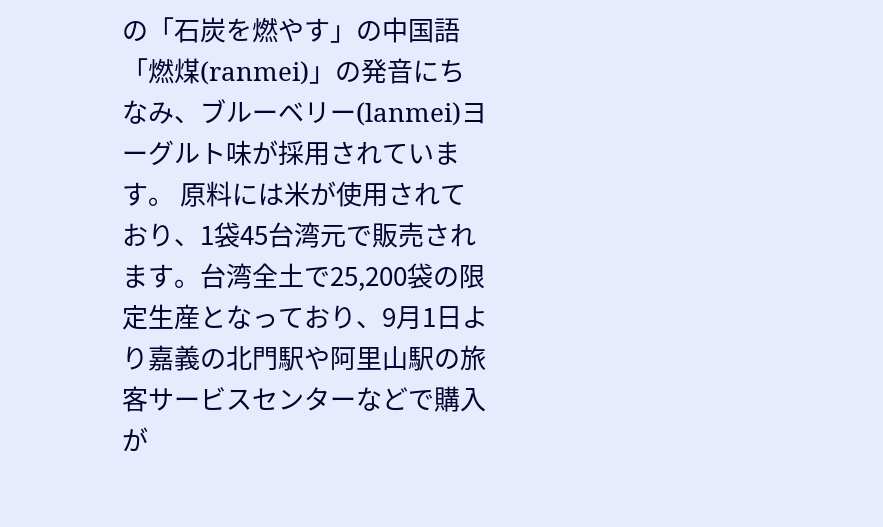の「石炭を燃やす」の中国語「燃煤(ranmei)」の発音にちなみ、ブルーベリー(lanmei)ヨーグルト味が採用されています。 原料には米が使用されており、1袋45台湾元で販売されます。台湾全土で25,200袋の限定生産となっており、9月1日より嘉義の北門駅や阿里山駅の旅客サービスセンターなどで購入が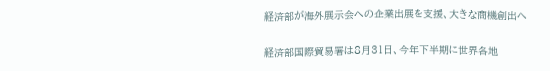経済部が海外展示会への企業出展を支援、大きな商機創出へ

経済部国際貿易署は8月31日、今年下半期に世界各地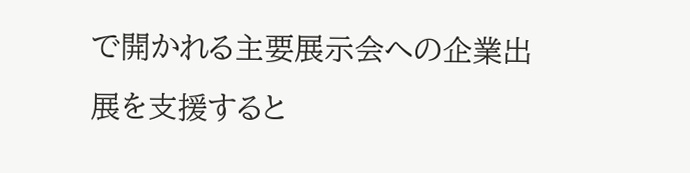で開かれる主要展示会への企業出展を支援すると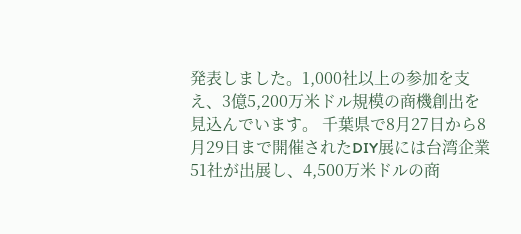発表しました。1,000社以上の参加を支え、3億5,200万米ドル規模の商機創出を見込んでいます。 千葉県で8月27日から8月29日まで開催されたDIY展には台湾企業51社が出展し、4,500万米ドルの商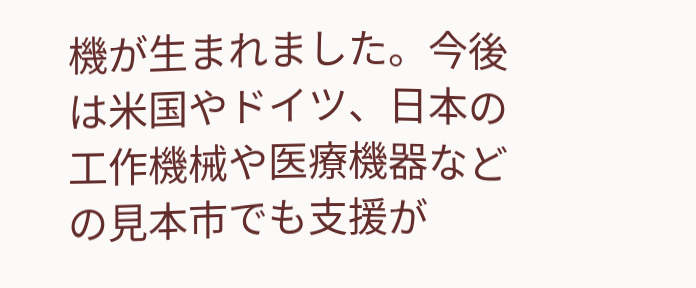機が生まれました。今後は米国やドイツ、日本の工作機械や医療機器などの見本市でも支援が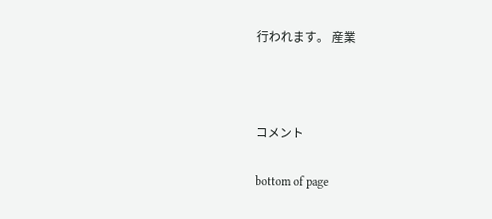行われます。 産業





コメント


bottom of page